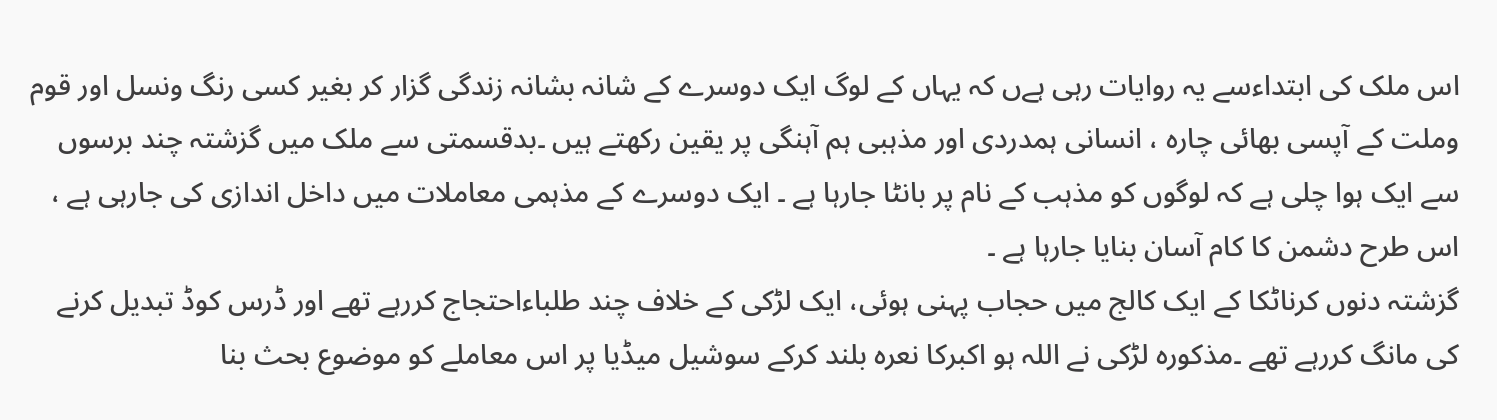اس ملک کی ابتداءسے یہ روایات رہی ہےں کہ یہاں کے لوگ ایک دوسرے کے شانہ بشانہ زندگی گزار کر بغیر کسی رنگ ونسل اور قوم وملت کے آپسی بھائی چارہ ، انسانی ہمدردی اور مذہبی ہم آہنگی پر یقین رکھتے ہیں ۔بدقسمتی سے ملک میں گزشتہ چند برسوں سے ایک ہوا چلی ہے کہ لوگوں کو مذہب کے نام پر بانٹا جارہا ہے ۔ ایک دوسرے کے مذہمی معاملات میں داخل اندازی کی جارہی ہے ، اس طرح دشمن کا کام آسان بنایا جارہا ہے ۔
گزشتہ دنوں کرناٹکا کے ایک کالج میں حجاب پہنی ہوئی، ایک لڑکی کے خلاف چند طلباءاحتجاج کررہے تھے اور ڈرس کوڈ تبدیل کرنے کی مانگ کررہے تھے ۔مذکورہ لڑکی نے اللہ ہو اکبرکا نعرہ بلند کرکے سوشیل میڈیا پر اس معاملے کو موضوع بحث بنا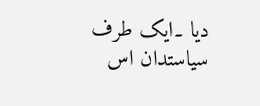دیا ۔ایک طرف سیاستدان اس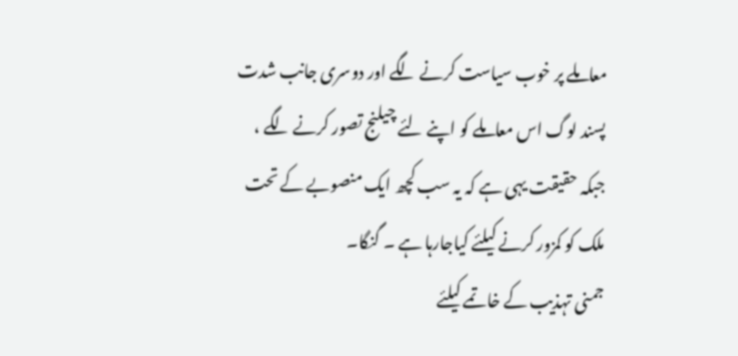معاملے پر خوب سیاست کرنے لگے اور دوسری جانب شدت پسند لوگ اس معاملے کو اپنے لئے چیلنج تصور کرنے لگے ، جبکہ حقیقت یہی ہے کہ یہ سب کچھ ایک منصوبے کے تحت ملک کو کمزور کرنے کیلئے کیاجارہا ہے ۔ گنگا۔
جمنی تہذیب کے خاتمے کیلئے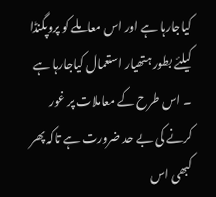کیاجارہا ہے اور اس معاملے کو پروپگنڈا کیلئے بطور ہتھیار استعمال کیاجارہا ہے ۔ اس طرح کے معاملات پر غور کرنے کی بے حد ضرورت ہے تاکہ پھر کبھی اس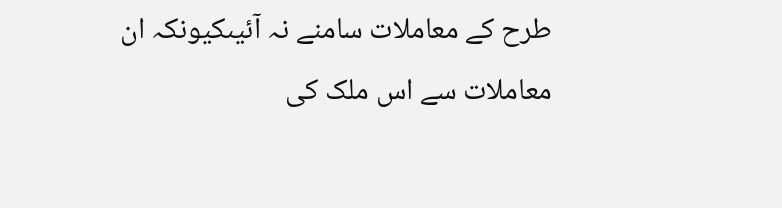طرح کے معاملات سامنے نہ آئیںکیونکہ ان معاملات سے اس ملک کی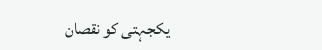یکجہتی کو نقصان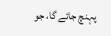پہنچ جائے گا، جو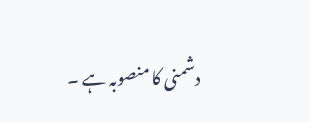دشمنی کا منصوبہ ہے ۔